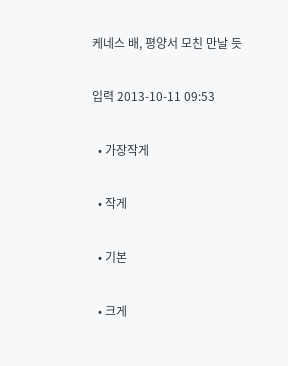케네스 배, 평양서 모친 만날 듯

입력 2013-10-11 09:53

  • 가장작게

  • 작게

  • 기본

  • 크게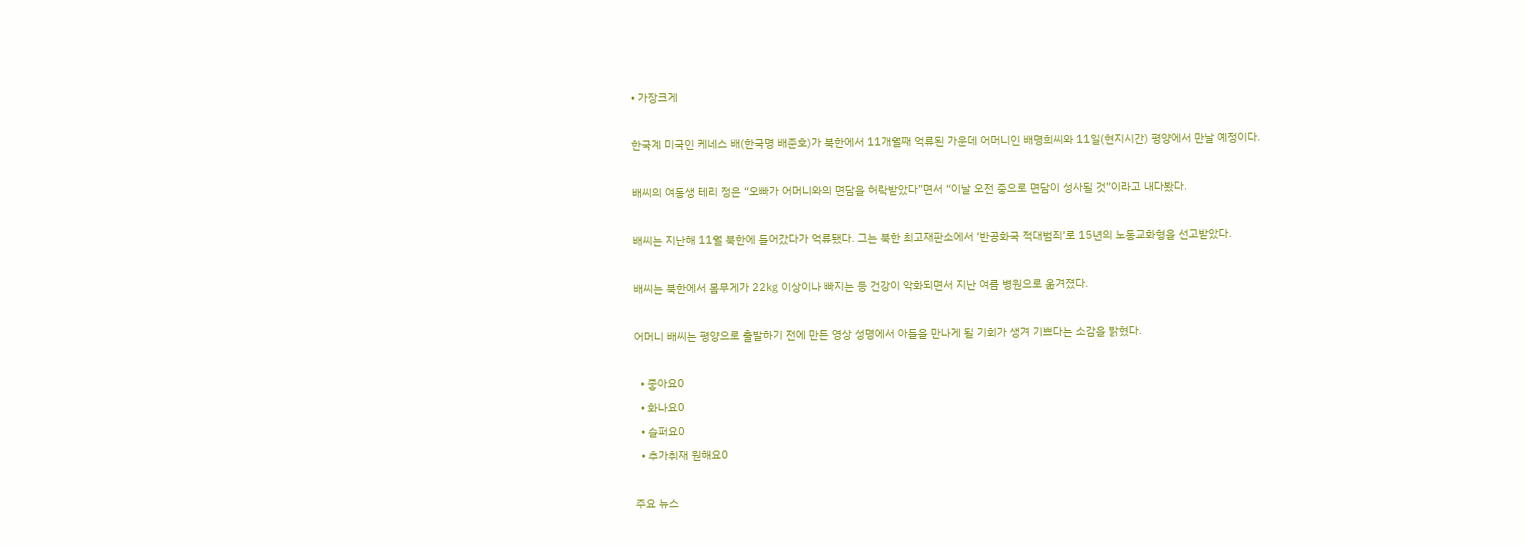• 가장크게

한국계 미국인 케네스 배(한국명 배준호)가 북한에서 11개월째 억류된 가운데 어머니인 배명희씨와 11일(현지시간) 평양에서 만날 예정이다.

배씨의 여동생 테리 정은 “오빠가 어머니와의 면담을 허락받았다”면서 “이날 오전 중으로 면담이 성사될 것”이라고 내다봤다.

배씨는 지난해 11월 북한에 들어갔다가 억류됐다. 그는 북한 최고재판소에서 ‘반공화국 적대범죄’로 15년의 노동교화형을 선고받았다.

배씨는 북한에서 몸무게가 22㎏ 이상이나 빠지는 등 건강이 악화되면서 지난 여름 병원으로 옮겨졌다.

어머니 배씨는 평양으로 출발하기 전에 만든 영상 성명에서 아들을 만나게 될 기회가 생겨 기쁘다는 소감을 밝혔다.

  • 좋아요0
  • 화나요0
  • 슬퍼요0
  • 추가취재 원해요0

주요 뉴스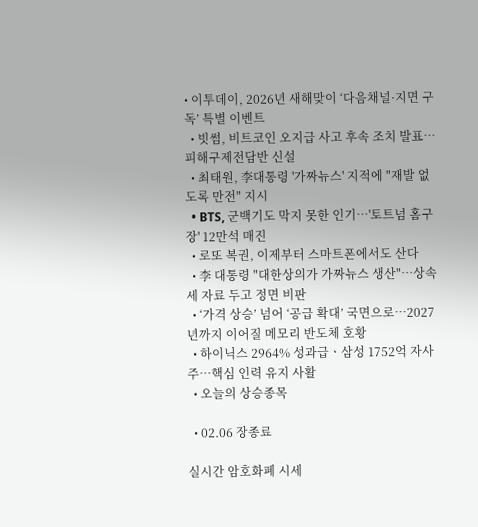• 이투데이, 2026년 새해맞이 ‘다음채널·지면 구독’ 특별 이벤트
  • 빗썸, 비트코인 오지급 사고 후속 조치 발표…피해구제전담반 신설
  • 최태원, 李대통령 '가짜뉴스' 지적에 "재발 없도록 만전" 지시
  • BTS, 군백기도 막지 못한 인기⋯'토트넘 홈구장' 12만석 매진
  • 로또 복권, 이제부터 스마트폰에서도 산다
  • 李 대통령 "대한상의가 가짜뉴스 생산"…상속세 자료 두고 정면 비판
  • ‘가격 상승’ 넘어 ‘공급 확대’ 국면으로…2027년까지 이어질 메모리 반도체 호황
  • 하이닉스 2964% 성과급ㆍ삼성 1752억 자사주⋯핵심 인력 유지 사활
  • 오늘의 상승종목

  • 02.06 장종료

실시간 암호화폐 시세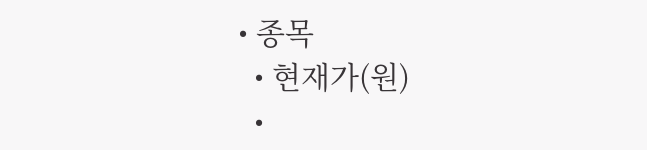• 종목
  • 현재가(원)
  •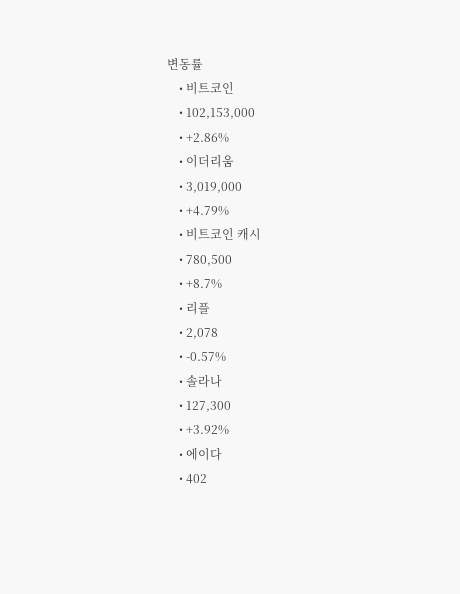변동률
    • 비트코인
    • 102,153,000
    • +2.86%
    • 이더리움
    • 3,019,000
    • +4.79%
    • 비트코인 캐시
    • 780,500
    • +8.7%
    • 리플
    • 2,078
    • -0.57%
    • 솔라나
    • 127,300
    • +3.92%
    • 에이다
    • 402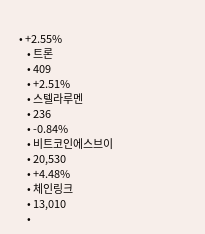• +2.55%
    • 트론
    • 409
    • +2.51%
    • 스텔라루멘
    • 236
    • -0.84%
    • 비트코인에스브이
    • 20,530
    • +4.48%
    • 체인링크
    • 13,010
    •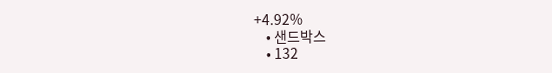+4.92%
    • 샌드박스
    • 132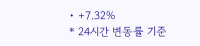• +7.32%
* 24시간 변동률 기준